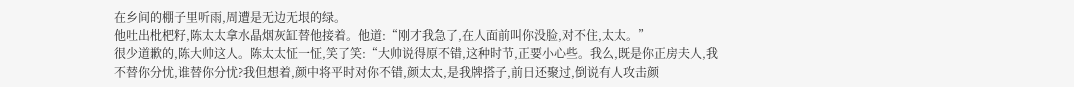在乡间的棚子里听雨,周遭是无边无垠的绿。
他吐出枇杷籽,陈太太拿水晶烟灰缸替他接着。他道:“刚才我急了,在人面前叫你没脸,对不住,太太。”
很少道歉的,陈大帅这人。陈太太怔一怔,笑了笑:“大帅说得原不错,这种时节,正要小心些。我么,既是你正房夫人,我不替你分忧,谁替你分忧?我但想着,颜中将平时对你不错,颜太太,是我牌搭子,前日还聚过,倒说有人攻击颜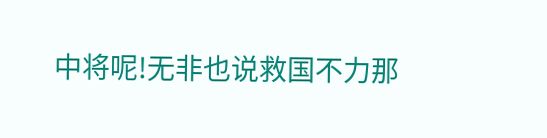中将呢!无非也说救国不力那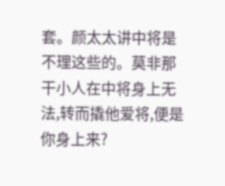套。颜太太讲中将是不理这些的。莫非那干小人在中将身上无法,转而撬他爱将,便是你身上来?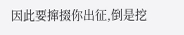因此要撺掇你出征,倒是挖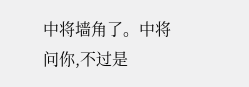中将墙角了。中将问你,不过是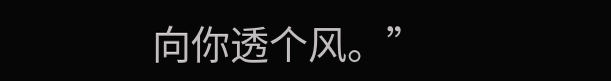向你透个风。”